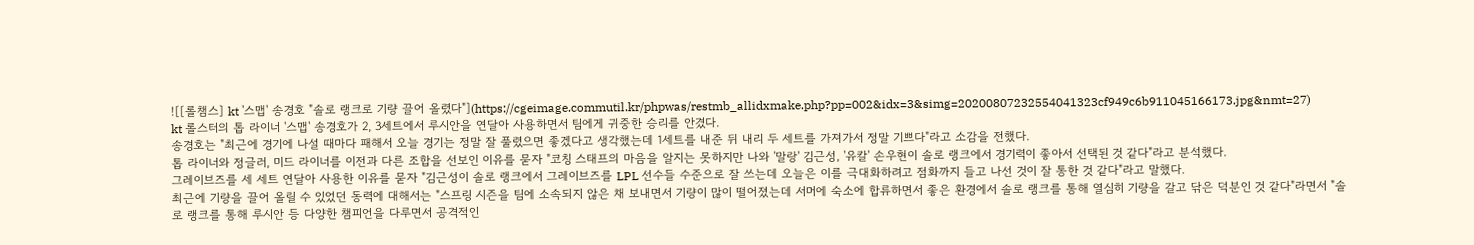![[롤챔스] kt '스맵' 송경호 "솔로 랭크로 기량 끌어 올렸다"](https://cgeimage.commutil.kr/phpwas/restmb_allidxmake.php?pp=002&idx=3&simg=20200807232554041323cf949c6b911045166173.jpg&nmt=27)
kt 롤스터의 톱 라이너 '스맵' 송경호가 2, 3세트에서 루시안을 연달아 사용하면서 팀에게 귀중한 승리를 안겼다.
송경호는 "최근에 경기에 나설 때마다 패해서 오늘 경기는 정말 잘 풀렸으면 좋겠다고 생각했는데 1세트를 내준 뒤 내리 두 세트를 가져가서 정말 기쁘다"라고 소감을 전했다.
톱 라이너와 정글러, 미드 라이너를 이전과 다른 조합을 선보인 이유를 묻자 "코칭 스태프의 마음을 알지는 못하지만 나와 '말랑' 김근성, '유칼' 손우현이 솔로 랭크에서 경기력이 좋아서 선택된 것 같다"라고 분석했다.
그레이브즈를 세 세트 연달아 사용한 이유를 묻자 "김근성이 솔로 랭크에서 그레이브즈를 LPL 선수들 수준으로 잘 쓰는데 오늘은 이를 극대화하려고 점화까지 들고 나선 것이 잘 통한 것 같다"라고 말했다.
최근에 기량을 끌어 올릴 수 있었던 동력에 대해서는 "스프링 시즌을 팀에 소속되지 않은 채 보내면서 기량이 많이 떨어졌는데 서머에 숙소에 합류하면서 좋은 환경에서 솔로 랭크를 통해 열심히 기량을 갈고 닦은 덕분인 것 같다"라면서 "솔로 랭크를 통해 루시안 등 다양한 챔피언을 다루면서 공격적인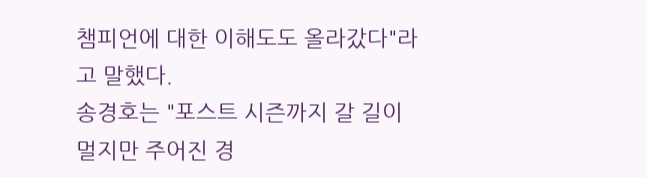챔피언에 대한 이해도도 올라갔다"라고 말했다.
송경호는 "포스트 시즌까지 갈 길이 멀지만 주어진 경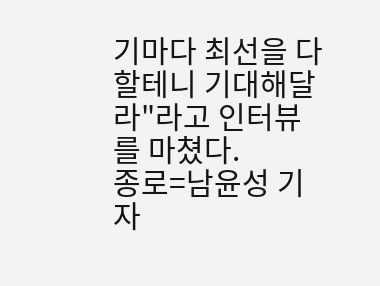기마다 최선을 다할테니 기대해달라"라고 인터뷰를 마쳤다.
종로=남윤성 기자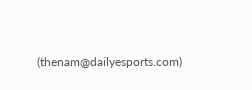(thenam@dailyesports.com)